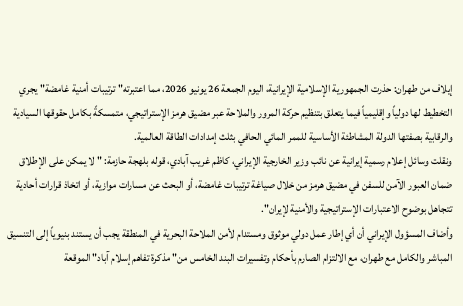إيلاف من طهران: حذرت الجمهورية الإسلامية الإيرانية، اليوم الجمعة 26 يونيو 2026، مما اعتبرته" ترتيبات أمنية غامضة" يجري التخطيط لها دولياً وإقليمياً فيما يتعلق بتنظيم حركة المرور والملاحة عبر مضيق هرمز الإستراتيجي، متمسكةً بكامل حقوقها السيادية والرقابية بصفتها الدولة المشاطئة الأساسية للممر المائي الحافي بثلث إمدادات الطاقة العالمية.
ونقلت وسائل إعلام رسمية إيرانية عن نائب وزير الخارجية الإيراني، كاظم غريب آبادي، قوله بلهجة حازمة: " لا يمكن على الإطلاق ضمان العبور الآمن للسفن في مضيق هرمز من خلال صياغة ترتيبات غامضة، أو البحث عن مسارات موازية، أو اتخاذ قرارات أحادية تتجاهل بوضوح الاعتبارات الإستراتيجية والأمنية لإيران".
وأضاف المسؤول الإيراني أن أي إطار عمل دولي موثوق ومستدام لأمن الملاحة البحرية في المنطقة يجب أن يستند بنيوياً إلى التنسيق المباشر والكامل مع طهران، مع الالتزام الصارم بأحكام وتفسيرات البند الخامس من" مذكرة تفاهم إسلام آباد" الموقعة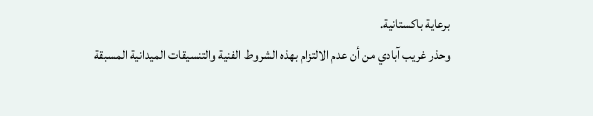برعاية باكستانية.
وحذر غريب آبادي من أن عدم الالتزام بهذه الشروط الفنية والتنسيقات الميدانية المسبقة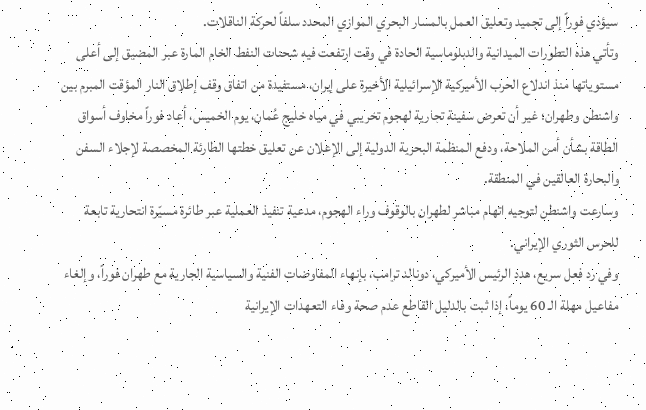سيؤدي فوراً إلى تجميد وتعليق العمل بالمسار البحري الموازي المحدد سلفاً لحركة الناقلات.
وتأتي هذه التطورات الميدانية والدبلوماسية الحادة في وقت ارتفعت فيه شحنات النفط الخام المارة عبر المضيق إلى أعلى مستوياتها منذ اندلاع الحرب الأميركية الإسرائيلية الأخيرة على إيران، مستفيدة من اتفاق وقف إطلاق النار المؤقت المبرم بين واشنطن وطهران؛ غير أن تعرض سفينة تجارية لهجوم تخريبي في مياه خليج عُمان، يوم الخميس، أعاد فوراً مخاوف أسواق الطاقة بشأن أمن الملاحة، ودفع المنظمة البحرية الدولية إلى الإعلان عن تعليق خطتها الطارئة المخصصة لإجلاء السفن والبحارة العالقين في المنطقة.
وسارعت واشنطن لتوجيه اتهام مباشر لطهران بالوقوف وراء الهجوم، مدعية تنفيذ العملية عبر طائرة مسيّرة انتحارية تابعة للحرس الثوري الإيراني.
وفي رد فعل سريع، هدد الرئيس الأميركي، دونالد ترامب، بإنهاء المفاوضات الفنية والسياسية الجارية مع طهران فوراً، وإلغاء مفاعيل مهلة الـ 60 يوماً، إذا ثبت بالدليل القاطع عدم صحة وفاء التعهدات الإيرانية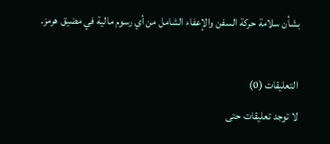بشأن سلامة حركة السفن والإعفاء الشامل من أي رسوم مالية في مضيق هرمز.

التعليقات (0)
لا توجد تعليقات حتى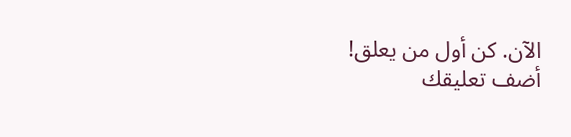الآن. كن أول من يعلق!
أضف تعليقك